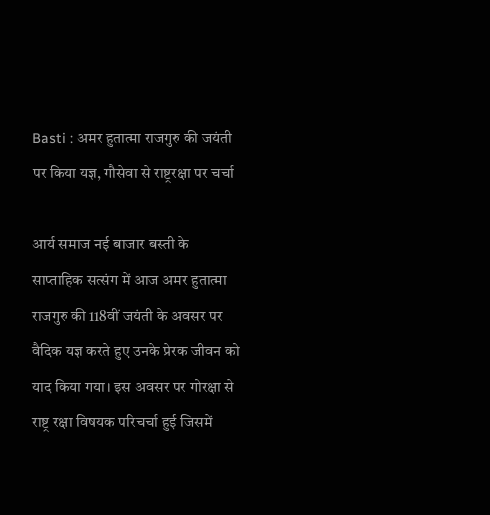Basti : अमर हुतात्मा राजगुरु की जयंती पर किया यज्ञ, गौसेवा से राष्ट्ररक्षा पर चर्चा

आर्य समाज नई बाजार बस्ती के साप्ताहिक सत्संग में आज अमर हुतात्मा राजगुरु की 118वीं जयंती के अवसर पर वैदिक यज्ञ करते हुए उनके प्रेरक जीवन को याद किया गया। इस अवसर पर गोरक्षा से राष्ट्र रक्षा विषयक परिचर्चा हुई जिसमें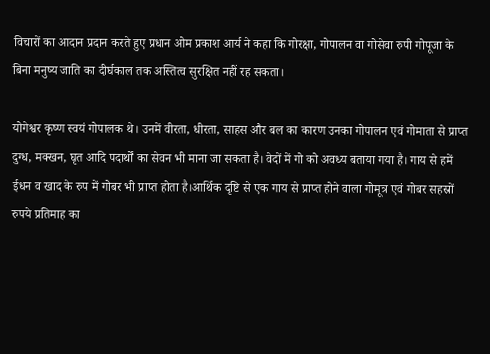विचारों का आदान प्रदान करते हुए प्रधान ओम प्रकाश आर्य ने कहा कि गोरक्षा, गोपालन वा गोसेवा रुपी गोपूजा के बिना मनुष्य जाति का दीर्घकाल तक अस्तित्व सुरक्षित नहीं रह सकता।

योगेश्वर कृष्ण स्वयं गोपालक थे। उनमें वीरता, धीरता, साहस और बल का कारण उनका गोपालन एवं गोमाता से प्राप्त दुग्ध, मक्खन, घृत आदि पदार्थों का सेवन भी माना जा सकता है। वेदों में गो को अवध्य बताया गया है। गाय से हमें ईधन व खाद के रुप में गोबर भी प्राप्त होता है।आर्थिक दृष्टि से एक गाय से प्राप्त होने वाला गोमूत्र एवं गोबर सहस्रों रुपये प्रतिमाह का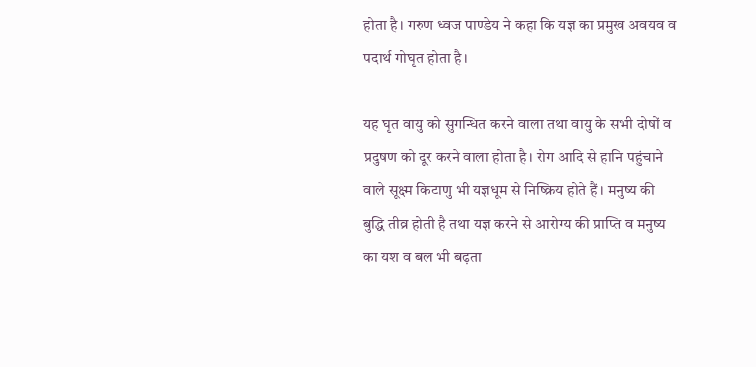होता है। गरुण ध्वज पाण्डेय ने कहा कि यज्ञ का प्रमुख अवयव व पदार्थ गोघृत होता है।

यह घृत वायु को सुगन्धित करने वाला तथा वायु के सभी दोषों व प्रदुषण को दूर करने वाला होता है। रोग आदि से हानि पहुंचाने वाले सूक्ष्म किटाणु भी यज्ञधूम से निष्क्रिय होते हैं। मनुष्य की बुद्धि तीव्र होती है तथा यज्ञ करने से आरोग्य की प्राप्ति व मनुष्य का यश व बल भी बढ़ता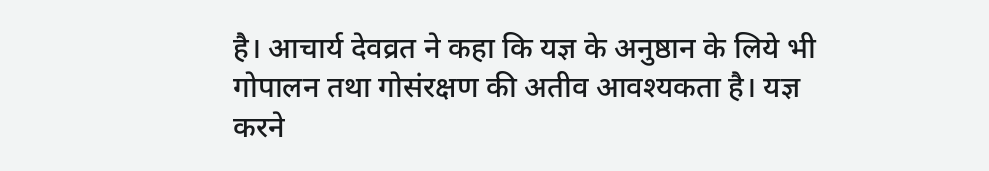है। आचार्य देवव्रत ने कहा कि यज्ञ के अनुष्ठान के लिये भी गोपालन तथा गोसंरक्षण की अतीव आवश्यकता है। यज्ञ करने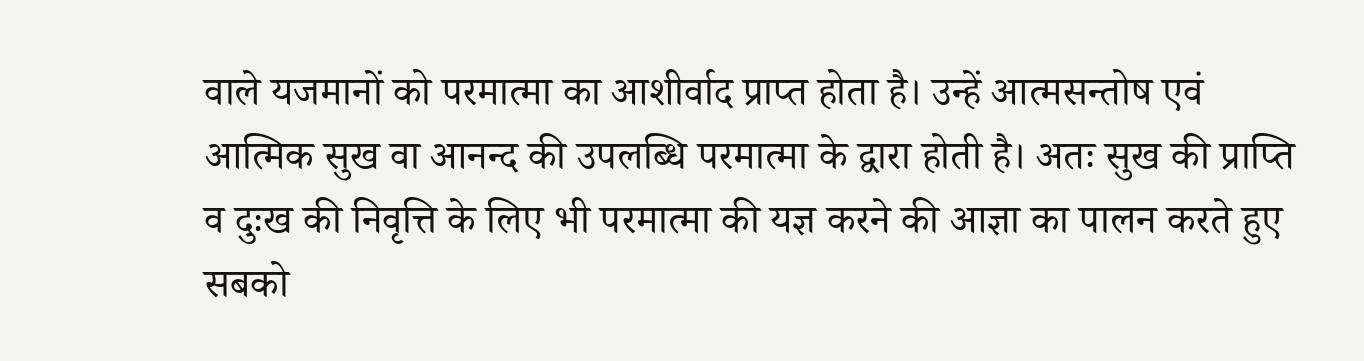वाले यजमानों को परमात्मा का आशीर्वाद प्राप्त होता है। उन्हें आत्मसन्तोष एवं आत्मिक सुख वा आनन्द की उपलब्धि परमात्मा के द्वारा होती है। अतः सुख की प्राप्ति व दुःख की निवृत्ति के लिए भी परमात्मा की यज्ञ करने की आज्ञा का पालन करते हुए सबको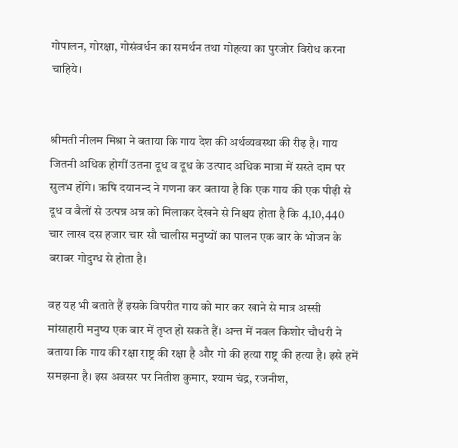गोपालन, गोरक्षा, गोसंवर्धन का समर्थन तथा गोहत्या का पुरजोर विरोध करना चाहिये।


श्रीमती नीलम मिश्रा ने बताया कि गाय देश की अर्थव्यवस्था की रीढ़ है। गाय जितनी अधिक होगीं उतना दूध व दूध के उत्पाद अधिक मात्रा में सस्ते दाम पर सुलभ होंगे। ऋषि दयानन्द ने गणना कर बताया है कि एक गाय की एक पीढ़ी से दूध व बैलों से उत्पन्न अन्न को मिलाकर देखने से निश्चय होता है कि 4,10,440 चार लाख दस हजार चार सौ चालीस मनुष्यों का पालन एक बार के भोजन के बराबर गोदुग्ध से होता है।

वह यह भी बताते हैं इसके विपरीत गाय को मार कर खाने से मात्र अस्सी मांसाहारी मनुष्य एक बार में तृप्त हो सकते हैं। अन्त में नवल किशोर चौधरी ने बताया कि गाय की रक्षा राष्ट्र की रक्षा है और गो की हत्या राष्ट्र की हत्या है। इसे हमें समझना है। इस अवसर पर नितीश कुमार, श्याम चंद्र, रजनीश,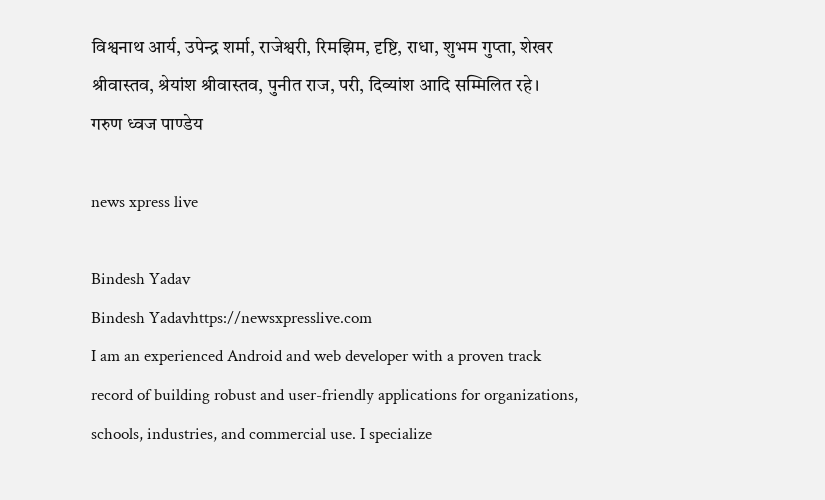विश्वनाथ आर्य, उपेन्द्र शर्मा, राजेश्वरी, रिमझिम, दृष्टि, राधा, शुभम गुप्ता, शेखर श्रीवास्तव, श्रेयांश श्रीवास्तव, पुनीत राज, परी, दिव्यांश आदि सम्मिलित रहे।
गरुण ध्वज पाण्डेय

news xpress live

Bindesh Yadav
Bindesh Yadavhttps://newsxpresslive.com
I am an experienced Android and web developer with a proven track record of building robust and user-friendly applications for organizations, schools, industries, and commercial use. I specialize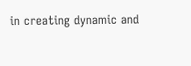in creating dynamic and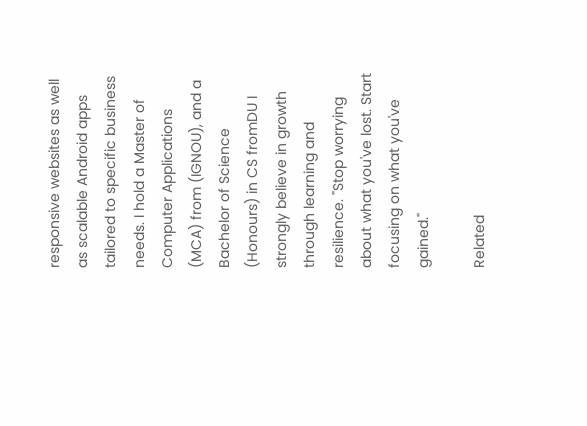responsive websites as well as scalable Android apps tailored to specific business needs. I hold a Master of Computer Applications (MCA) from (IGNOU), and a Bachelor of Science (Honours) in CS fromDU I strongly believe in growth through learning and resilience. "Stop worrying about what you've lost. Start focusing on what you've gained."

Related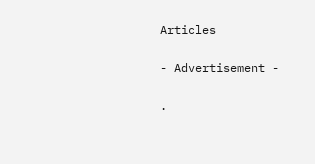Articles

- Advertisement -

.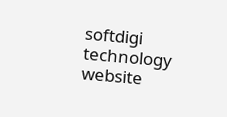softdigi technology website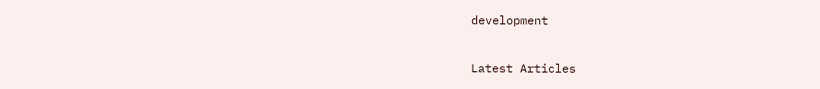development

Latest Articles